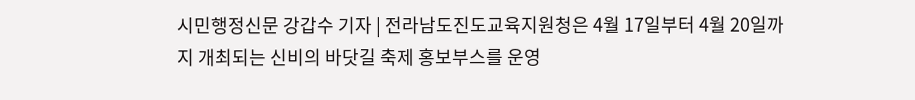시민행정신문 강갑수 기자 | 전라남도진도교육지원청은 4월 17일부터 4월 20일까지 개최되는 신비의 바닷길 축제 홍보부스를 운영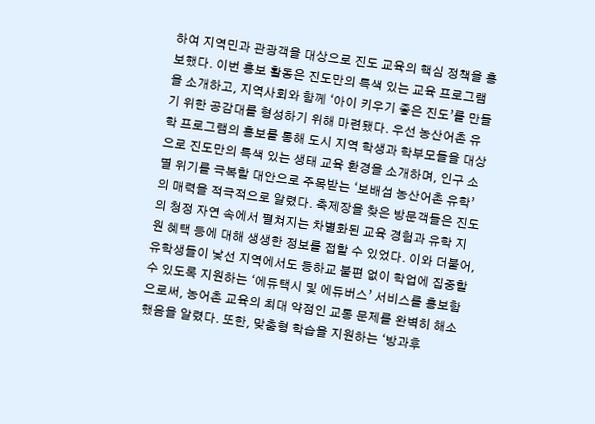하여 지역민과 관광객을 대상으로 진도 교육의 핵심 정책을 홍보했다. 이번 홍보 활동은 진도만의 특색 있는 교육 프로그램을 소개하고, 지역사회와 함께 ‘아이 키우기 좋은 진도’를 만들기 위한 공감대를 형성하기 위해 마련됐다. 우선 농산어촌 유학 프로그램의 홍보를 통해 도시 지역 학생과 학부모들을 대상으로 진도만의 특색 있는 생태 교육 환경을 소개하며, 인구 소멸 위기를 극복할 대안으로 주목받는 ‘보배섬 농산어촌 유학’의 매력을 적극적으로 알렸다. 축제장을 찾은 방문객들은 진도의 청정 자연 속에서 펼쳐지는 차별화된 교육 경험과 유학 지원 혜택 등에 대해 생생한 정보를 접할 수 있었다. 이와 더불어, 유학생들이 낯선 지역에서도 등하교 불편 없이 학업에 집중할 수 있도록 지원하는 ‘에듀택시 및 에듀버스’ 서비스를 홍보함으로써, 농어촌 교육의 최대 약점인 교통 문제를 완벽히 해소했음을 알렸다. 또한, 맞춤형 학습을 지원하는 ‘방과후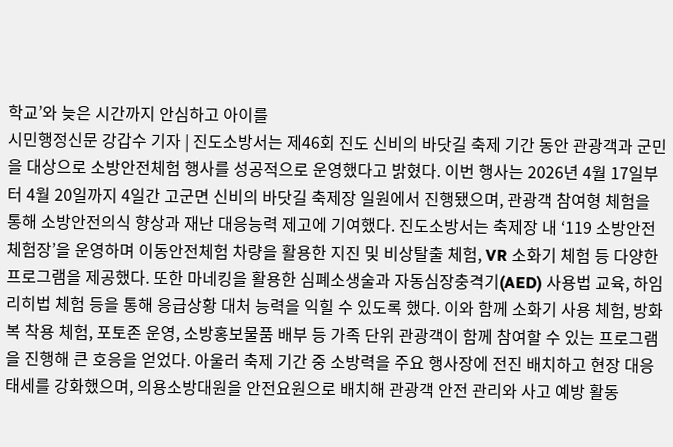학교’와 늦은 시간까지 안심하고 아이를
시민행정신문 강갑수 기자 | 진도소방서는 제46회 진도 신비의 바닷길 축제 기간 동안 관광객과 군민을 대상으로 소방안전체험 행사를 성공적으로 운영했다고 밝혔다. 이번 행사는 2026년 4월 17일부터 4월 20일까지 4일간 고군면 신비의 바닷길 축제장 일원에서 진행됐으며, 관광객 참여형 체험을 통해 소방안전의식 향상과 재난 대응능력 제고에 기여했다. 진도소방서는 축제장 내 ‘119 소방안전체험장’을 운영하며 이동안전체험 차량을 활용한 지진 및 비상탈출 체험, VR 소화기 체험 등 다양한 프로그램을 제공했다. 또한 마네킹을 활용한 심폐소생술과 자동심장충격기(AED) 사용법 교육, 하임리히법 체험 등을 통해 응급상황 대처 능력을 익힐 수 있도록 했다. 이와 함께 소화기 사용 체험, 방화복 착용 체험, 포토존 운영, 소방홍보물품 배부 등 가족 단위 관광객이 함께 참여할 수 있는 프로그램을 진행해 큰 호응을 얻었다. 아울러 축제 기간 중 소방력을 주요 행사장에 전진 배치하고 현장 대응태세를 강화했으며, 의용소방대원을 안전요원으로 배치해 관광객 안전 관리와 사고 예방 활동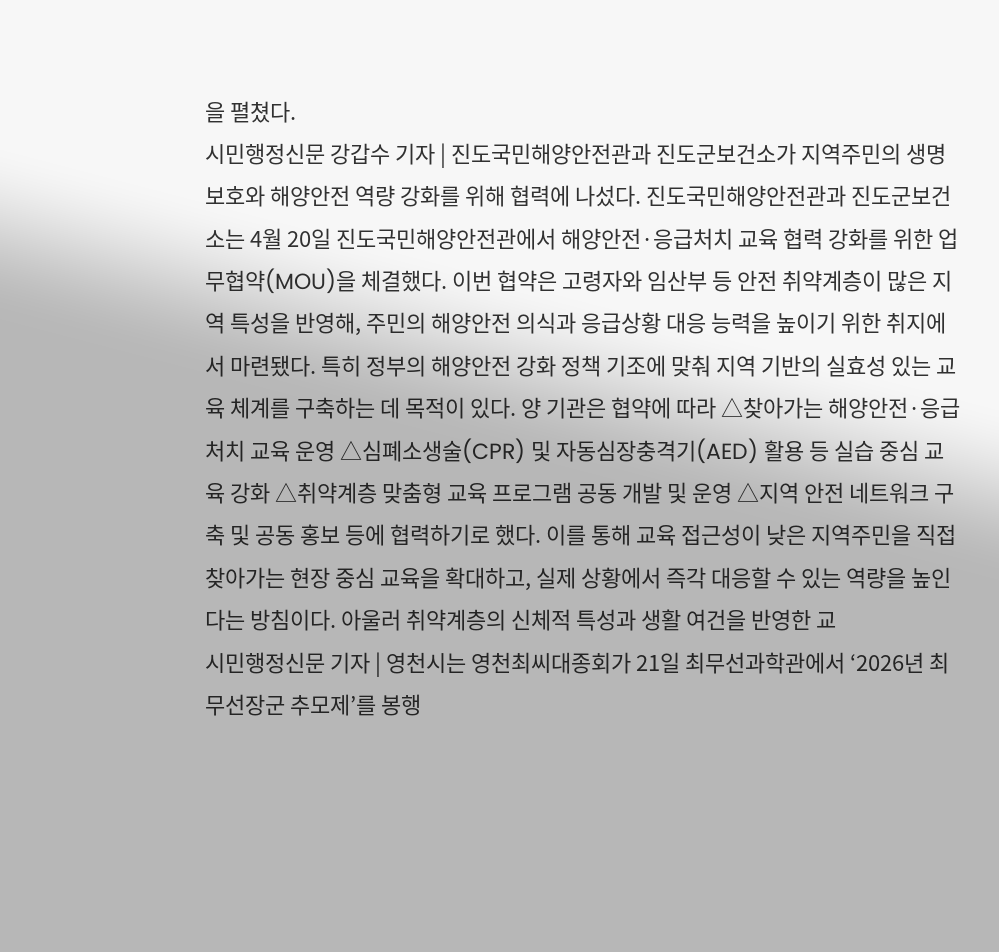을 펼쳤다.
시민행정신문 강갑수 기자 | 진도국민해양안전관과 진도군보건소가 지역주민의 생명 보호와 해양안전 역량 강화를 위해 협력에 나섰다. 진도국민해양안전관과 진도군보건소는 4월 20일 진도국민해양안전관에서 해양안전·응급처치 교육 협력 강화를 위한 업무협약(MOU)을 체결했다. 이번 협약은 고령자와 임산부 등 안전 취약계층이 많은 지역 특성을 반영해, 주민의 해양안전 의식과 응급상황 대응 능력을 높이기 위한 취지에서 마련됐다. 특히 정부의 해양안전 강화 정책 기조에 맞춰 지역 기반의 실효성 있는 교육 체계를 구축하는 데 목적이 있다. 양 기관은 협약에 따라 △찾아가는 해양안전·응급처치 교육 운영 △심폐소생술(CPR) 및 자동심장충격기(AED) 활용 등 실습 중심 교육 강화 △취약계층 맞춤형 교육 프로그램 공동 개발 및 운영 △지역 안전 네트워크 구축 및 공동 홍보 등에 협력하기로 했다. 이를 통해 교육 접근성이 낮은 지역주민을 직접 찾아가는 현장 중심 교육을 확대하고, 실제 상황에서 즉각 대응할 수 있는 역량을 높인다는 방침이다. 아울러 취약계층의 신체적 특성과 생활 여건을 반영한 교
시민행정신문 기자 | 영천시는 영천최씨대종회가 21일 최무선과학관에서 ‘2026년 최무선장군 추모제’를 봉행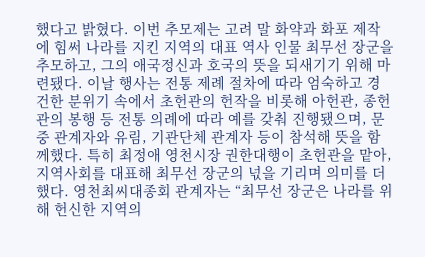했다고 밝혔다. 이번 추모제는 고려 말 화약과 화포 제작에 힘써 나라를 지킨 지역의 대표 역사 인물 최무선 장군을 추모하고, 그의 애국정신과 호국의 뜻을 되새기기 위해 마련됐다. 이날 행사는 전통 제례 절차에 따라 엄숙하고 경건한 분위기 속에서 초헌관의 헌작을 비롯해 아헌관, 종헌관의 봉행 등 전통 의례에 따라 예를 갖춰 진행됐으며, 문중 관계자와 유림, 기관단체 관계자 등이 참석해 뜻을 함께했다. 특히 최정애 영천시장 권한대행이 초헌관을 맡아, 지역사회를 대표해 최무선 장군의 넋을 기리며 의미를 더했다. 영천최씨대종회 관계자는 “최무선 장군은 나라를 위해 헌신한 지역의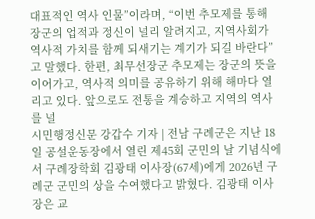대표적인 역사 인물”이라며, “이번 추모제를 통해 장군의 업적과 정신이 널리 알려지고, 지역사회가 역사적 가치를 함께 되새기는 계기가 되길 바란다”고 말했다. 한편, 최무선장군 추모제는 장군의 뜻을 이어가고, 역사적 의미를 공유하기 위해 해마다 열리고 있다. 앞으로도 전통을 계승하고 지역의 역사를 널
시민행정신문 강갑수 기자 | 전남 구례군은 지난 18일 공설운동장에서 열린 제45회 군민의 날 기념식에서 구례장학회 김광태 이사장(67세)에게 2026년 구례군 군민의 상을 수여했다고 밝혔다. 김광태 이사장은 교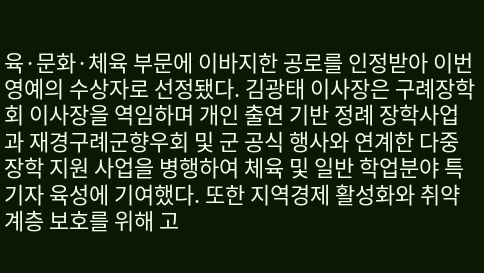육·문화·체육 부문에 이바지한 공로를 인정받아 이번 영예의 수상자로 선정됐다. 김광태 이사장은 구례장학회 이사장을 역임하며 개인 출연 기반 정례 장학사업과 재경구례군향우회 및 군 공식 행사와 연계한 다중 장학 지원 사업을 병행하여 체육 및 일반 학업분야 특기자 육성에 기여했다. 또한 지역경제 활성화와 취약계층 보호를 위해 고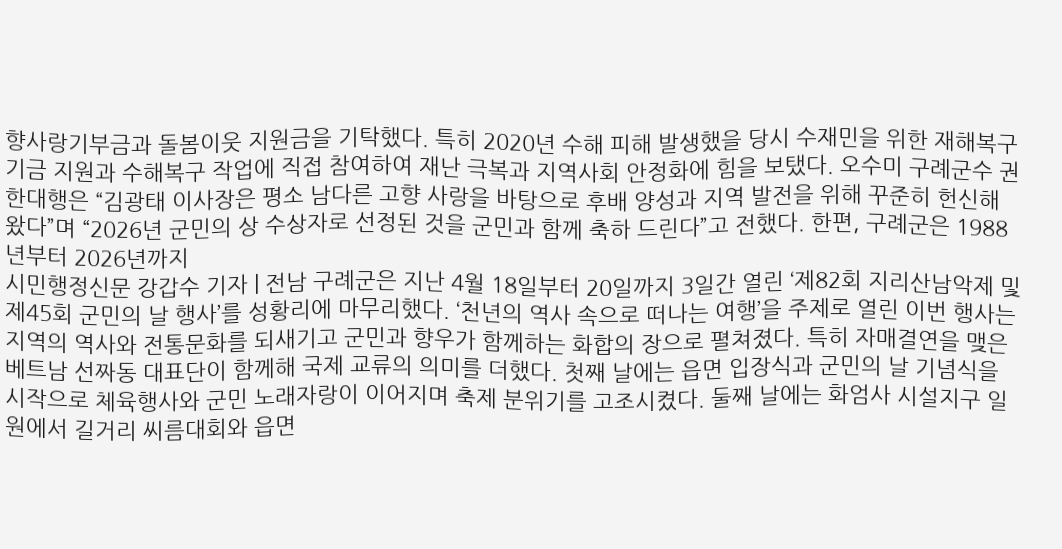향사랑기부금과 돌봄이웃 지원금을 기탁했다. 특히 2020년 수해 피해 발생했을 당시 수재민을 위한 재해복구기금 지원과 수해복구 작업에 직접 참여하여 재난 극복과 지역사회 안정화에 힘을 보탰다. 오수미 구례군수 권한대행은 “김광태 이사장은 평소 남다른 고향 사랑을 바탕으로 후배 양성과 지역 발전을 위해 꾸준히 헌신해 왔다”며 “2026년 군민의 상 수상자로 선정된 것을 군민과 함께 축하 드린다”고 전했다. 한편, 구례군은 1988년부터 2026년까지
시민행정신문 강갑수 기자 | 전남 구례군은 지난 4월 18일부터 20일까지 3일간 열린 ‘제82회 지리산남악제 및 제45회 군민의 날 행사’를 성황리에 마무리했다. ‘천년의 역사 속으로 떠나는 여행’을 주제로 열린 이번 행사는 지역의 역사와 전통문화를 되새기고 군민과 향우가 함께하는 화합의 장으로 펼쳐졌다. 특히 자매결연을 맺은 베트남 선짜동 대표단이 함께해 국제 교류의 의미를 더했다. 첫째 날에는 읍면 입장식과 군민의 날 기념식을 시작으로 체육행사와 군민 노래자랑이 이어지며 축제 분위기를 고조시켰다. 둘째 날에는 화엄사 시설지구 일원에서 길거리 씨름대회와 읍면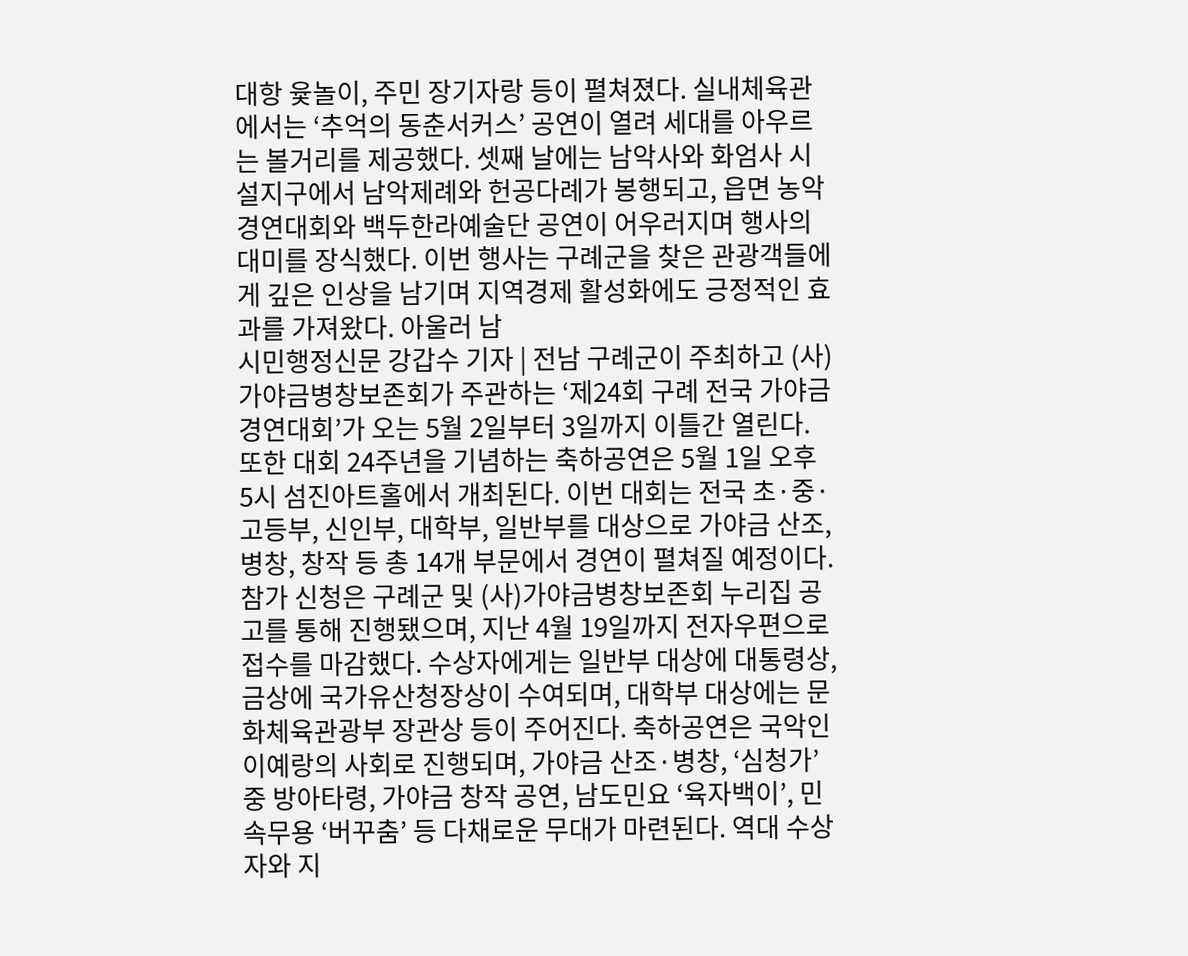대항 윷놀이, 주민 장기자랑 등이 펼쳐졌다. 실내체육관에서는 ‘추억의 동춘서커스’ 공연이 열려 세대를 아우르는 볼거리를 제공했다. 셋째 날에는 남악사와 화엄사 시설지구에서 남악제례와 헌공다례가 봉행되고, 읍면 농악경연대회와 백두한라예술단 공연이 어우러지며 행사의 대미를 장식했다. 이번 행사는 구례군을 찾은 관광객들에게 깊은 인상을 남기며 지역경제 활성화에도 긍정적인 효과를 가져왔다. 아울러 남
시민행정신문 강갑수 기자 | 전남 구례군이 주최하고 (사)가야금병창보존회가 주관하는 ‘제24회 구례 전국 가야금 경연대회’가 오는 5월 2일부터 3일까지 이틀간 열린다. 또한 대회 24주년을 기념하는 축하공연은 5월 1일 오후 5시 섬진아트홀에서 개최된다. 이번 대회는 전국 초·중·고등부, 신인부, 대학부, 일반부를 대상으로 가야금 산조, 병창, 창작 등 총 14개 부문에서 경연이 펼쳐질 예정이다. 참가 신청은 구례군 및 (사)가야금병창보존회 누리집 공고를 통해 진행됐으며, 지난 4월 19일까지 전자우편으로 접수를 마감했다. 수상자에게는 일반부 대상에 대통령상, 금상에 국가유산청장상이 수여되며, 대학부 대상에는 문화체육관광부 장관상 등이 주어진다. 축하공연은 국악인 이예랑의 사회로 진행되며, 가야금 산조·병창, ‘심청가’ 중 방아타령, 가야금 창작 공연, 남도민요 ‘육자백이’, 민속무용 ‘버꾸춤’ 등 다채로운 무대가 마련된다. 역대 수상자와 지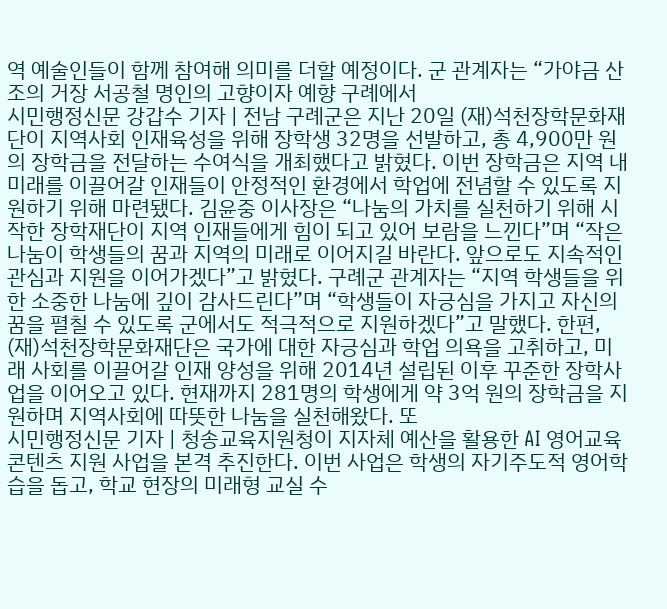역 예술인들이 함께 참여해 의미를 더할 예정이다. 군 관계자는 “가야금 산조의 거장 서공철 명인의 고향이자 예향 구례에서
시민행정신문 강갑수 기자 | 전남 구례군은 지난 20일 (재)석천장학문화재단이 지역사회 인재육성을 위해 장학생 32명을 선발하고, 총 4,900만 원의 장학금을 전달하는 수여식을 개최했다고 밝혔다. 이번 장학금은 지역 내 미래를 이끌어갈 인재들이 안정적인 환경에서 학업에 전념할 수 있도록 지원하기 위해 마련됐다. 김윤중 이사장은 “나눔의 가치를 실천하기 위해 시작한 장학재단이 지역 인재들에게 힘이 되고 있어 보람을 느낀다”며 “작은 나눔이 학생들의 꿈과 지역의 미래로 이어지길 바란다. 앞으로도 지속적인 관심과 지원을 이어가겠다”고 밝혔다. 구례군 관계자는 “지역 학생들을 위한 소중한 나눔에 깊이 감사드린다”며 “학생들이 자긍심을 가지고 자신의 꿈을 펼칠 수 있도록 군에서도 적극적으로 지원하겠다”고 말했다. 한편, (재)석천장학문화재단은 국가에 대한 자긍심과 학업 의욕을 고취하고, 미래 사회를 이끌어갈 인재 양성을 위해 2014년 설립된 이후 꾸준한 장학사업을 이어오고 있다. 현재까지 281명의 학생에게 약 3억 원의 장학금을 지원하며 지역사회에 따뜻한 나눔을 실천해왔다. 또
시민행정신문 기자 | 청송교육지원청이 지자체 예산을 활용한 AI 영어교육 콘텐츠 지원 사업을 본격 추진한다. 이번 사업은 학생의 자기주도적 영어학습을 돕고, 학교 현장의 미래형 교실 수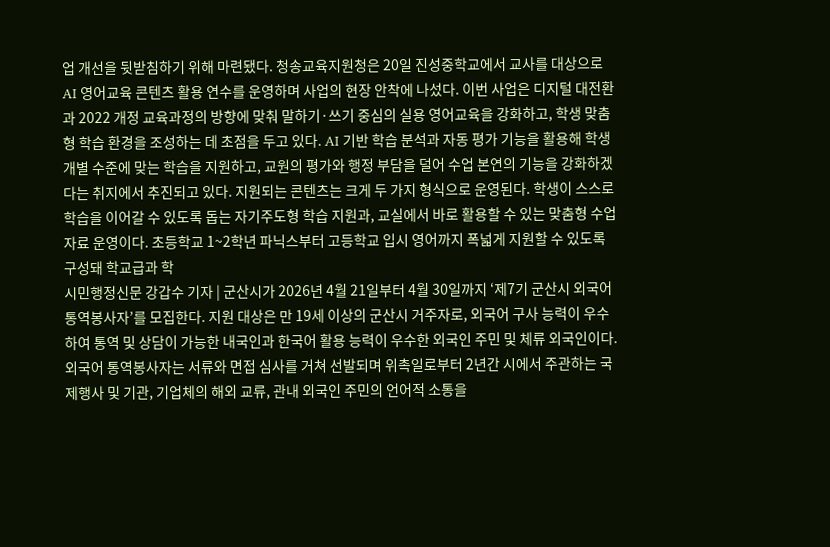업 개선을 뒷받침하기 위해 마련됐다. 청송교육지원청은 20일 진성중학교에서 교사를 대상으로 AI 영어교육 콘텐츠 활용 연수를 운영하며 사업의 현장 안착에 나섰다. 이번 사업은 디지털 대전환과 2022 개정 교육과정의 방향에 맞춰 말하기·쓰기 중심의 실용 영어교육을 강화하고, 학생 맞춤형 학습 환경을 조성하는 데 초점을 두고 있다. AI 기반 학습 분석과 자동 평가 기능을 활용해 학생 개별 수준에 맞는 학습을 지원하고, 교원의 평가와 행정 부담을 덜어 수업 본연의 기능을 강화하겠다는 취지에서 추진되고 있다. 지원되는 콘텐츠는 크게 두 가지 형식으로 운영된다. 학생이 스스로 학습을 이어갈 수 있도록 돕는 자기주도형 학습 지원과, 교실에서 바로 활용할 수 있는 맞춤형 수업 자료 운영이다. 초등학교 1~2학년 파닉스부터 고등학교 입시 영어까지 폭넓게 지원할 수 있도록 구성돼 학교급과 학
시민행정신문 강갑수 기자 | 군산시가 2026년 4월 21일부터 4월 30일까지 ‘제7기 군산시 외국어 통역봉사자’를 모집한다. 지원 대상은 만 19세 이상의 군산시 거주자로, 외국어 구사 능력이 우수하여 통역 및 상담이 가능한 내국인과 한국어 활용 능력이 우수한 외국인 주민 및 체류 외국인이다. 외국어 통역봉사자는 서류와 면접 심사를 거쳐 선발되며 위촉일로부터 2년간 시에서 주관하는 국제행사 및 기관, 기업체의 해외 교류, 관내 외국인 주민의 언어적 소통을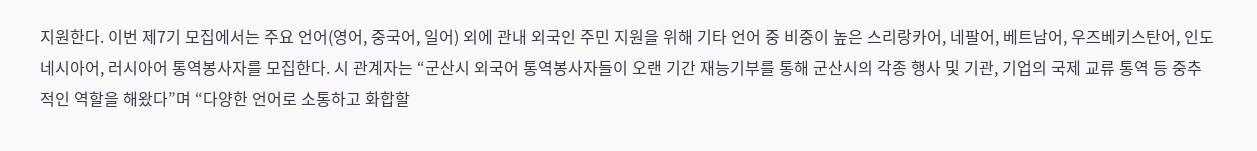지원한다. 이번 제7기 모집에서는 주요 언어(영어, 중국어, 일어) 외에 관내 외국인 주민 지원을 위해 기타 언어 중 비중이 높은 스리랑카어, 네팔어, 베트남어, 우즈베키스탄어, 인도네시아어, 러시아어 통역봉사자를 모집한다. 시 관계자는 “군산시 외국어 통역봉사자들이 오랜 기간 재능기부를 통해 군산시의 각종 행사 및 기관, 기업의 국제 교류 통역 등 중추적인 역할을 해왔다”며 “다양한 언어로 소통하고 화합할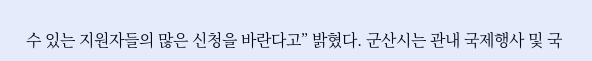수 있는 지원자들의 많은 신청을 바란다고” 밝혔다. 군산시는 관내 국제행사 및 국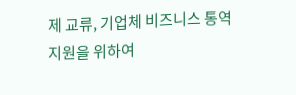제 교류, 기업체 비즈니스 통역 지원을 위하여